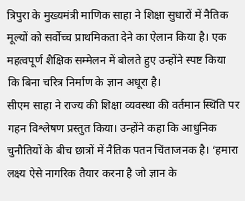त्रिपुरा के मुख्यमंत्री माणिक साहा ने शिक्षा सुधारों में नैतिक मूल्यों को सर्वोच्च प्राथमिकता देने का ऐलान किया है। एक महत्वपूर्ण शैक्षिक सम्मेलन में बोलते हुए उन्होंने स्पष्ट किया कि बिना चरित्र निर्माण के ज्ञान अधूरा है।
सीएम साहा ने राज्य की शिक्षा व्यवस्था की वर्तमान स्थिति पर गहन विश्लेषण प्रस्तुत किया। उन्होंने कहा कि आधुनिक चुनौतियों के बीच छात्रों में नैतिक पतन चिंताजनक है। ‘हमारा लक्ष्य ऐसे नागरिक तैयार करना है जो ज्ञान के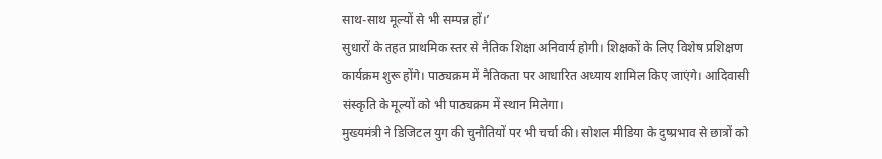साथ-साथ मूल्यों से भी सम्पन्न हों।’
सुधारों के तहत प्राथमिक स्तर से नैतिक शिक्षा अनिवार्य होगी। शिक्षकों के लिए विशेष प्रशिक्षण कार्यक्रम शुरू होंगे। पाठ्यक्रम में नैतिकता पर आधारित अध्याय शामिल किए जाएंगे। आदिवासी संस्कृति के मूल्यों को भी पाठ्यक्रम में स्थान मिलेगा।
मुख्यमंत्री ने डिजिटल युग की चुनौतियों पर भी चर्चा की। सोशल मीडिया के दुष्प्रभाव से छात्रों को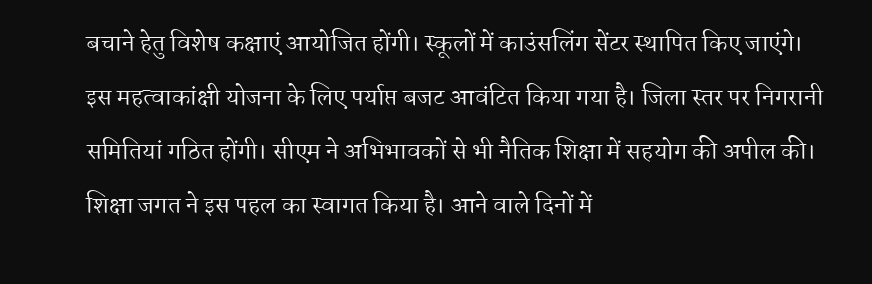बचाने हेतु विशेष कक्षाएं आयोजित होंगी। स्कूलों में काउंसलिंग सेंटर स्थापित किए जाएंगे।
इस महत्वाकांक्षी योजना के लिए पर्याप्त बजट आवंटित किया गया है। जिला स्तर पर निगरानी समितियां गठित होंगी। सीएम ने अभिभावकों से भी नैतिक शिक्षा में सहयोग की अपील की।
शिक्षा जगत ने इस पहल का स्वागत किया है। आने वाले दिनों में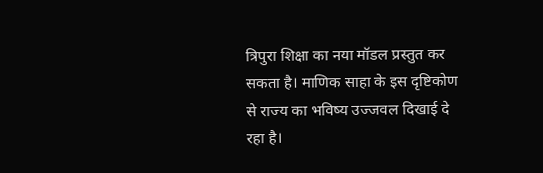त्रिपुरा शिक्षा का नया मॉडल प्रस्तुत कर सकता है। माणिक साहा के इस दृष्टिकोण से राज्य का भविष्य उज्जवल दिखाई दे रहा है।